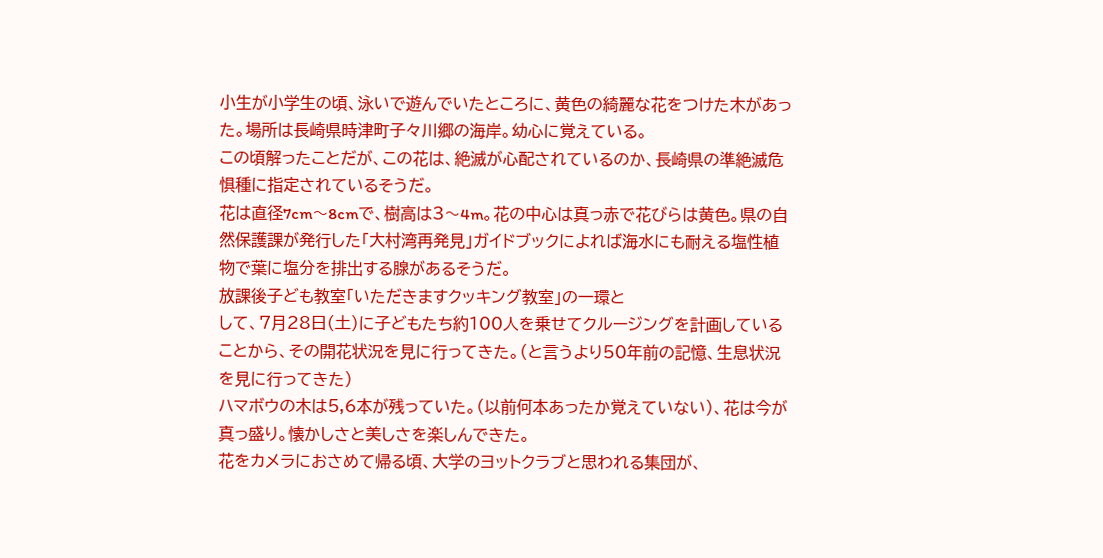小生が小学生の頃、泳いで遊んでいたところに、黄色の綺麗な花をつけた木があった。場所は長崎県時津町子々川郷の海岸。幼心に覚えている。
この頃解ったことだが、この花は、絶滅が心配されているのか、長崎県の準絶滅危惧種に指定されているそうだ。
花は直径7cm〜8cmで、樹高は3〜4m。花の中心は真っ赤で花びらは黄色。県の自然保護課が発行した「大村湾再発見」ガイドブックによれば海水にも耐える塩性植物で葉に塩分を排出する腺があるそうだ。
放課後子ども教室「いただきますクッキング教室」の一環と
して、7月28日(土)に子どもたち約100人を乗せてクルージングを計画していることから、その開花状況を見に行ってきた。(と言うより50年前の記憶、生息状況を見に行ってきた)
ハマボウの木は5,6本が残っていた。(以前何本あったか覚えていない)、花は今が真っ盛り。懐かしさと美しさを楽しんできた。
花をカメラにおさめて帰る頃、大学のヨットクラブと思われる集団が、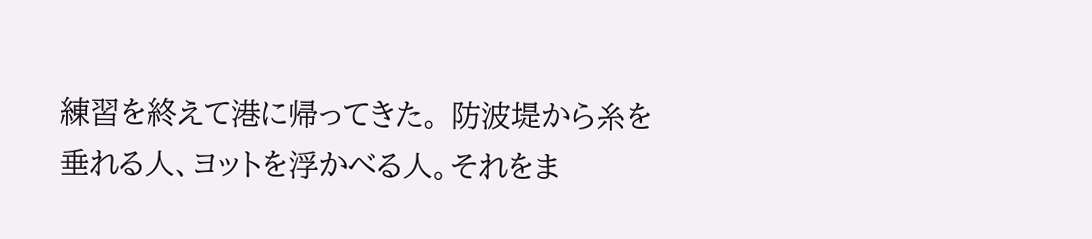練習を終えて港に帰ってきた。 防波堤から糸を垂れる人、ヨットを浮かべる人。それをま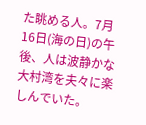た眺める人。7月16日(海の日)の午後、人は波静かな大村湾を夫々に楽しんでいた。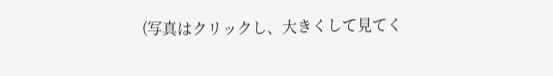(写真はクリックし、大きくして見てく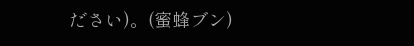ださい)。(蜜蜂ブン)